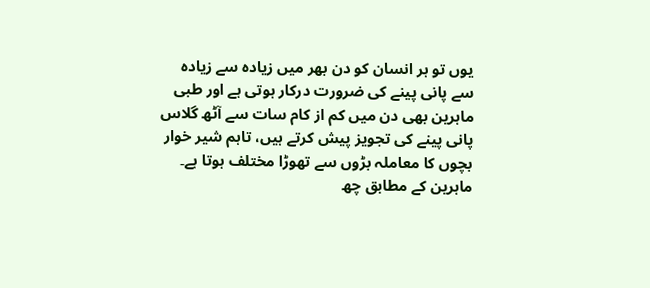یوں تو ہر انسان کو دن بھر میں زیادہ سے زیادہ سے پانی پینے کی ضرورت درکار ہوتی ہے اور طبی ماہرین بھی دن میں کم از کام سات سے آٹھ گلاس پانی پینے کی تجویز پیش کرتے ہیں، تاہم شیر خوار بچوں کا معاملہ بڑوں سے تھوڑا مختلف ہوتا ہے۔ ماہرین کے مطابق چھ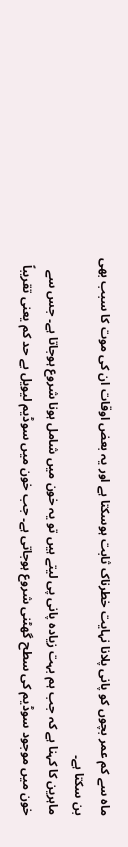ماہ سے کم عمر بچوں کو پانی پلانا نہایت خطرناک ثابت ہوسکتا ہے اور یہ بعض اوقات ان کی موت کا سبب بھی بن سکتا ہے۔
ماہرین کا کہنا ہے کہ جب ہم بہت زیادہ پانی پی لیتے ہیں تو یہ خون میں شامل ہونا شروع ہوجاتا ہے۔ جس سے خون میں موجود سوڈیم کی سطح گھٹنی شروع ہوجاتی ہے۔ جب خون میں سوڈیم لیویل بے حد کم یعنی تقریباً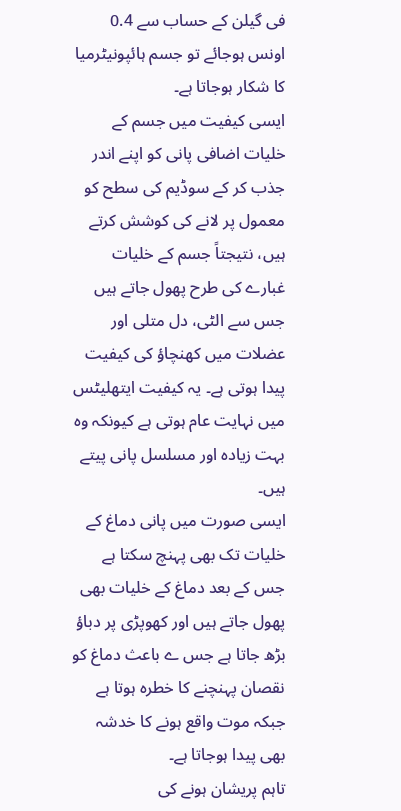فی گیلن کے حساب سے 0.4 اونس ہوجائے تو جسم ہائپونیٹرمیا کا شکار ہوجاتا ہے۔
ایسی کیفیت میں جسم کے خلیات اضافی پانی کو اپنے اندر جذب کر کے سوڈیم کی سطح کو معمول پر لانے کی کوشش کرتے ہیں، نتیجتاً جسم کے خلیات غبارے کی طرح پھول جاتے ہیں جس سے الٹی، دل متلی اور عضلات میں کھنچاؤ کی کیفیت پیدا ہوتی ہے۔ یہ کیفیت ایتھلیٹس میں نہایت عام ہوتی ہے کیونکہ وہ بہت زیادہ اور مسلسل پانی پیتے ہیں۔
ایسی صورت میں پانی دماغ کے خلیات تک بھی پہنچ سکتا ہے جس کے بعد دماغ کے خلیات بھی پھول جاتے ہیں اور کھوپڑی پر دباؤ بڑھ جاتا ہے جس ے باعث دماغ کو نقصان پہنچنے کا خطرہ ہوتا ہے جبکہ موت واقع ہونے کا خدشہ بھی پیدا ہوجاتا ہے۔
تاہم پریشان ہونے کی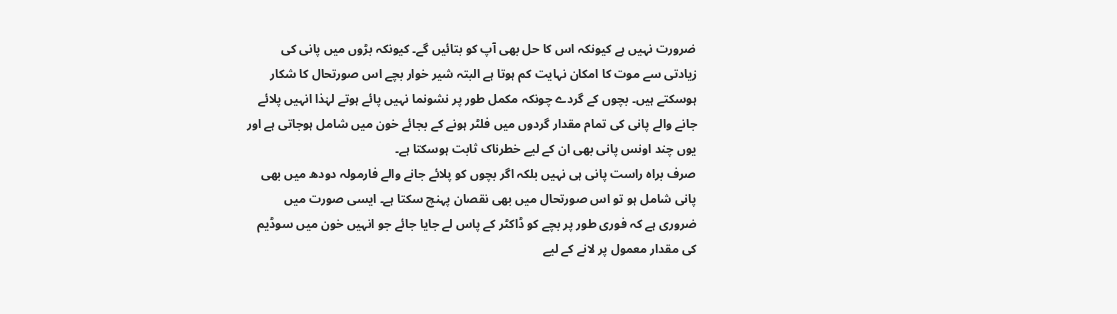ضرورت نہیں ہے کیونکہ اس کا حل بھی آپ کو بتائیں گے۔ کیونکہ بڑوں میں پانی کی زیادتی سے موت کا امکان نہایت کم ہوتا ہے البتہ شیر خوار بچے اس صورتحال کا شکار ہوسکتے ہیں۔ بچوں کے گردے چونکہ مکمل طور پر نشونما نہیں پائے ہوتے لہٰذا انہیں پلائے جانے والے پانی کی تمام مقدار گردوں میں فلٹر ہونے کے بجائے خون میں شامل ہوجاتی ہے اور یوں چند اونس پانی بھی ان کے لیے خطرناک ثابت ہوسکتا ہے۔
صرف براہ راست پانی ہی نہیں بلکہ اگر بچوں کو پلائے جانے والے فارمولہ دودھ میں بھی پانی شامل ہو تو اس صورتحال میں بھی نقصان پہنچ سکتا ہے۔ ایسی صورت میں ضروری ہے کہ فوری طور پر بچے کو ڈاکٹر کے پاس لے جایا جائے جو انہیں خون میں سوڈیم کی مقدار معمول پر لانے کے لیے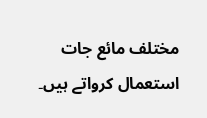مختلف مائع جات استعمال کرواتے ہیں۔